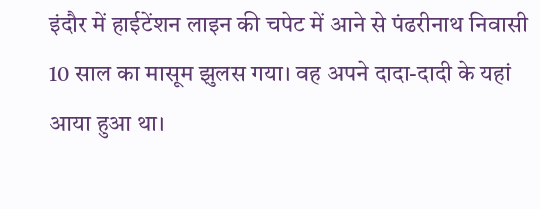इंदौर में हाईटेंशन लाइन की चपेट में आने से पंढरीनाथ निवासी 10 साल का मासूम झुलस गया। वह अपने दादा-दादी के यहां आया हुआ था।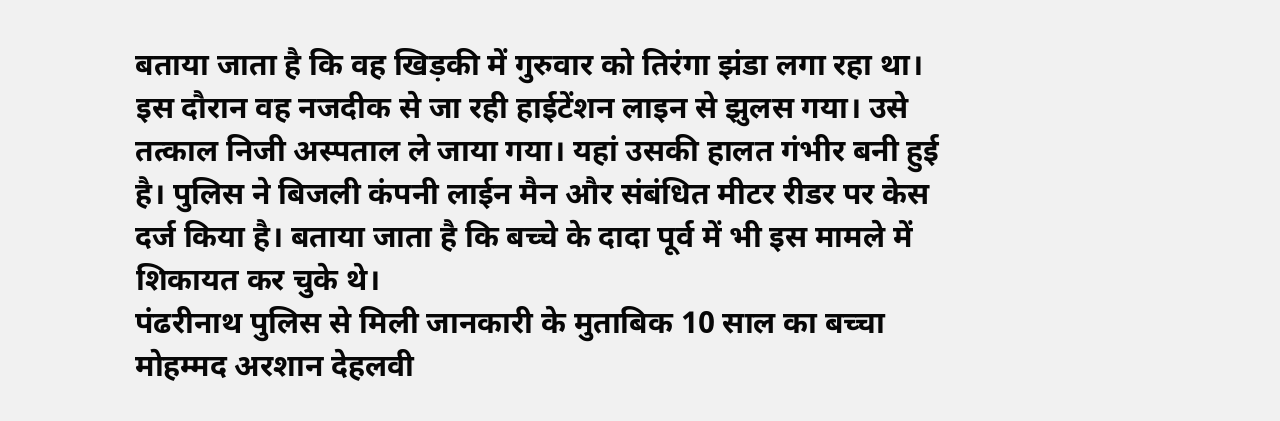बताया जाता है कि वह खिड़की में गुरुवार को तिरंगा झंडा लगा रहा था। इस दौरान वह नजदीक से जा रही हाईटेंशन लाइन से झुलस गया। उसे तत्काल निजी अस्पताल ले जाया गया। यहां उसकी हालत गंभीर बनी हुई है। पुलिस ने बिजली कंपनी लाईन मैन और संबंधित मीटर रीडर पर केस दर्ज किया है। बताया जाता है कि बच्चे के दादा पूर्व में भी इस मामले में शिकायत कर चुके थे।
पंढरीनाथ पुलिस से मिली जानकारी के मुताबिक 10 साल का बच्चा मोहम्मद अरशान देहलवी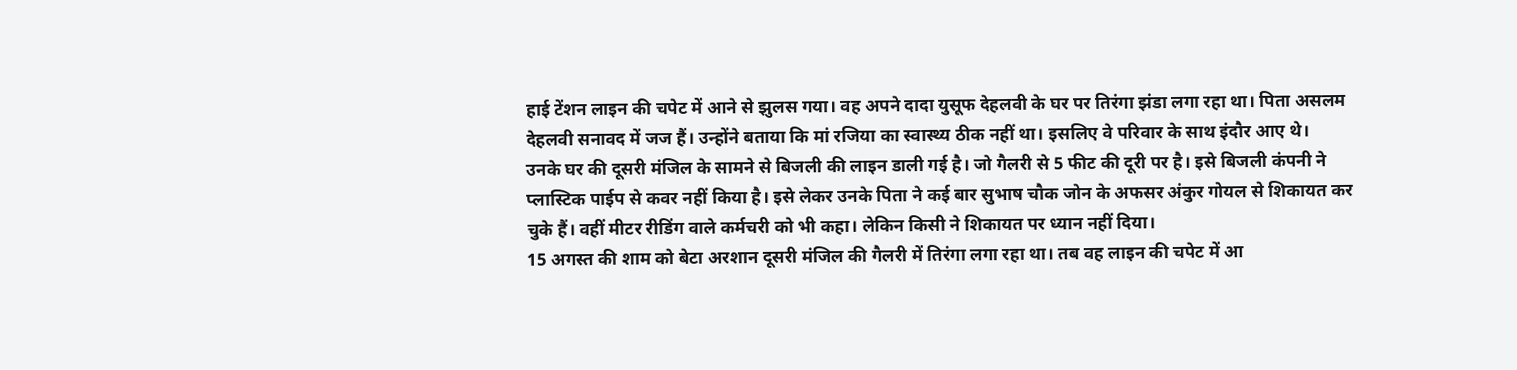हाई टेंशन लाइन की चपेट में आने से झुलस गया। वह अपने दादा युसूफ देहलवी के घर पर तिरंगा झंडा लगा रहा था। पिता असलम देहलवी सनावद में जज हैं। उन्होंने बताया कि मां रजिया का स्वास्थ्य ठीक नहीं था। इसलिए वे परिवार के साथ इंदौर आए थे।
उनके घर की दूसरी मंजिल के सामने से बिजली की लाइन डाली गई है। जो गैलरी से 5 फीट की दूरी पर है। इसे बिजली कंपनी ने प्लास्टिक पाईप से कवर नहीं किया है। इसे लेकर उनके पिता ने कई बार सुभाष चौक जोन के अफसर अंकुर गोयल से शिकायत कर चुके हैं। वहीं मीटर रीडिंग वाले कर्मचरी को भी कहा। लेकिन किसी ने शिकायत पर ध्यान नहीं दिया।
15 अगस्त की शाम को बेटा अरशान दूसरी मंजिल की गैलरी में तिरंगा लगा रहा था। तब वह लाइन की चपेट में आ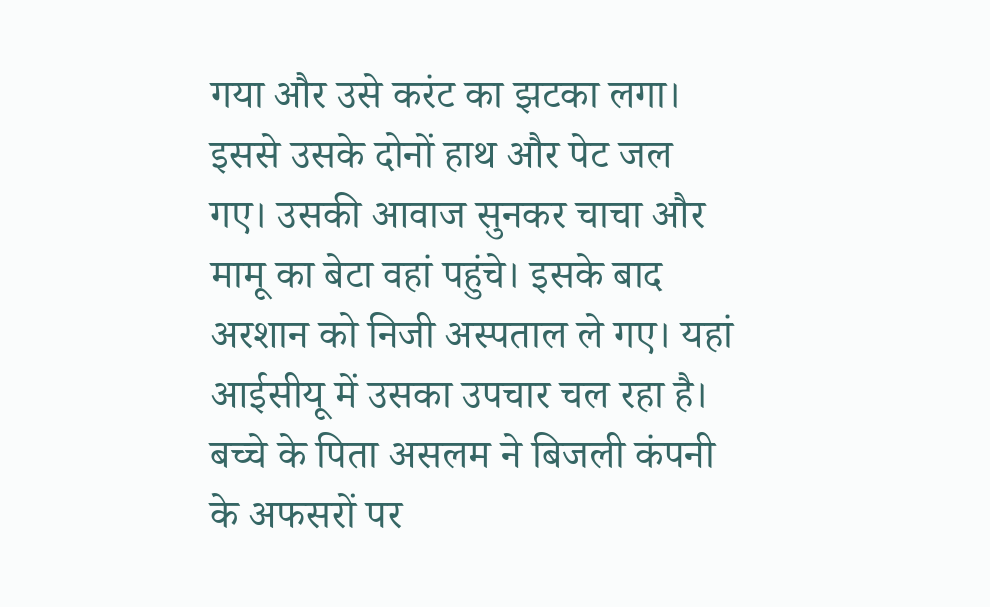गया और उसे करंट का झटका लगा। इससे उसके दोनों हाथ और पेट जल गए। उसकी आवाज सुनकर चाचा और मामू का बेटा वहां पहुंचे। इसके बाद अरशान को निजी अस्पताल ले गए। यहां आईसीयू में उसका उपचार चल रहा है। बच्चे के पिता असलम ने बिजली कंपनी के अफसरों पर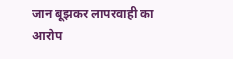जान बूझकर लापरवाही का आरोप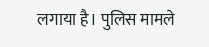लगाया है। पुलिस मामले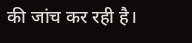की जांच कर रही है।